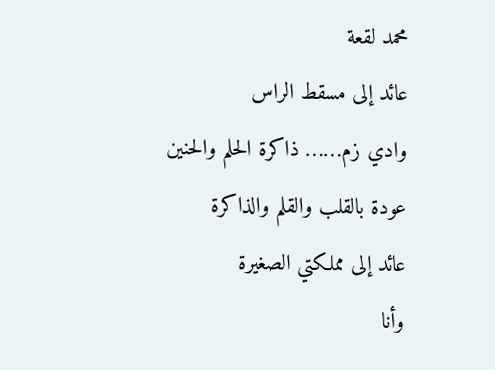محمد لقعة
عائد إلى مسقط الراس
وادي زم…… ذاكرة الحلم والحنين
عودة بالقلب والقلم والذاكرة
عائد إلى مملكتي الصغيرة
وأنا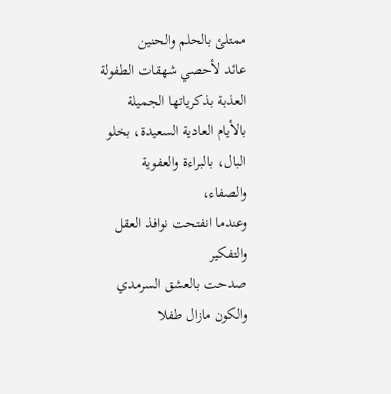ممتلئ بالحلم والحنين
عائد لأحصي شهقات الطفولة العذبة بذكرياتها الجميلة
بالأيام العادية السعيدة، بخلو البال، بالبراءة والعفوية
والصفاء،
وعندما انفتحت نوافذ العقل والتفكير
صدحت بالعشق السرمدي
والكون مازال طفلا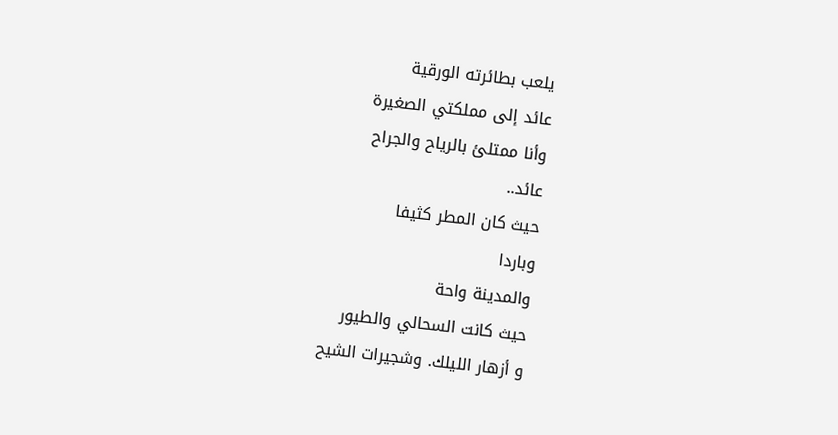يلعب بطائرته الورقية
عائد إلى مملكتي الصغيرة
وأنا ممتلئ بالرياح والجراح
عائد..
حيث كان المطر كثيفا
وباردا
والمدينة واحة
حيث كانت السحالي والطيور
و أزهار الليلك. وشجيرات الشيح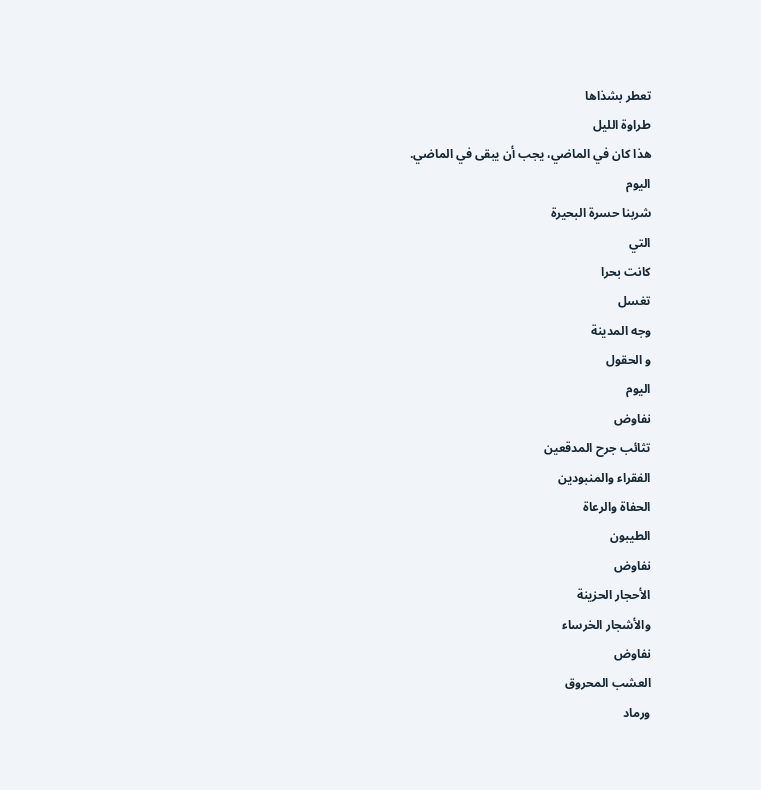تعطر بشذاها
طراوة الليل
هذا كان في الماضي، يجب أن يبقى في الماضي.
اليوم
شربنا حسرة البحيرة
التي
كانت بحرا
تغسل
وجه المدينة
و الحقول
اليوم
نفاوض
تثائب جرح المدقعين
الفقراء والمنبودين
الحفاة والرعاة
الطيبون
نفاوض
الأحجار الحزينة
والأشجار الخرساء
نفاوض
العشب المحروق
ورماد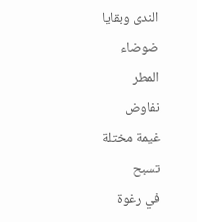الندى وبقايا
ضوضاء
المطر
نفاوض
غيمة مختلة
تسبح
في رغوة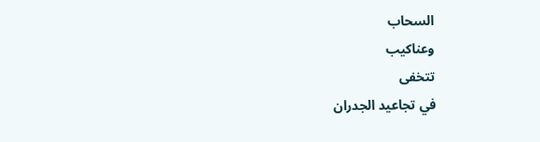السحاب
وعناكيب
تتخفى
في تجاعيد الجدران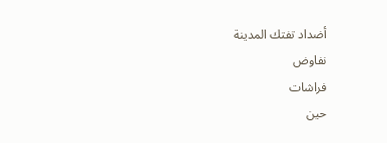أضداد تفتك المدينة
نفاوض
فراشات
حين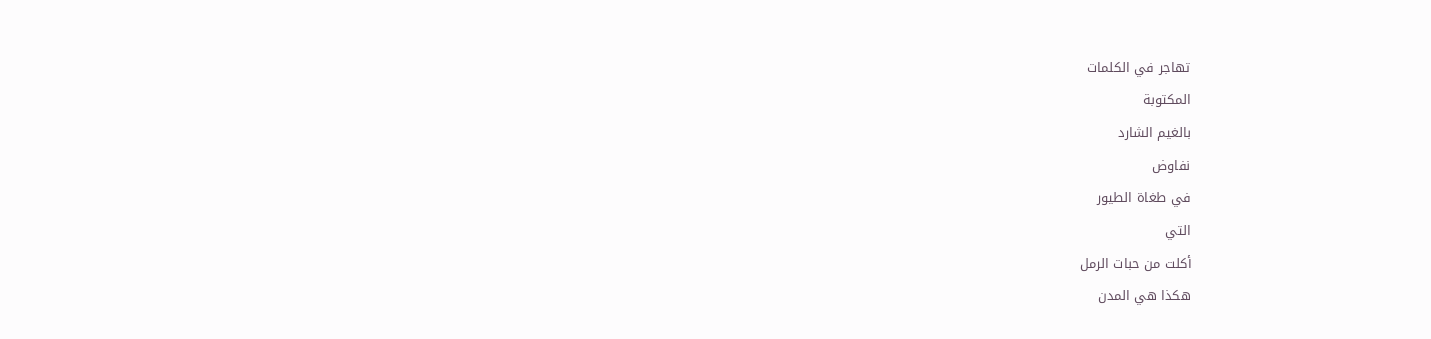تهاجر في الكلمات
المكتوبة
بالغيم الشارد
نفاوض
في طغاة الطيور
التي
أكلت من حبات الرمل
هكذا هي المدن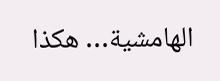الهامشية… هكذا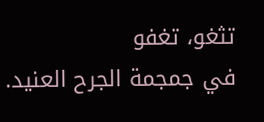تثغو، تغفو
في جمجمة الجرح العنيد.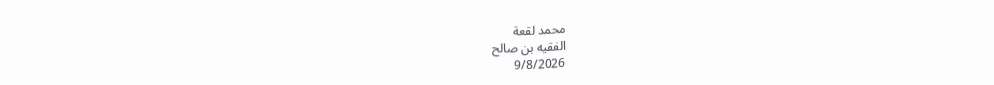محمد لقعة
الفقيه بن صالح
9/8/2026